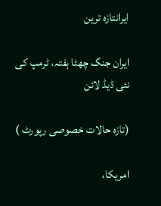ایرانتازہ ترین

ایران جنگ چھٹا ہفتہ، ٹرمپ کی نئی ڈیڈ لائن

(تازہ حالات خصوصی رپورٹ )

امریکا،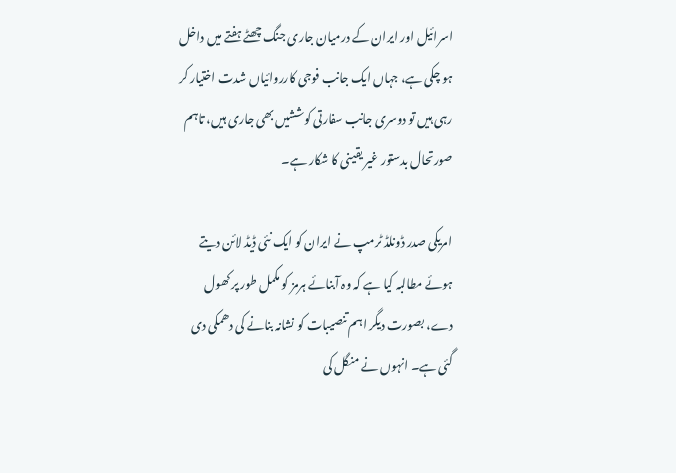اسرائیل اور ایران کے درمیان جاری جنگ چھٹے ہفتے میں داخل ہو چکی ہے، جہاں ایک جانب فوجی کارروائیاں شدت اختیار کر رہی ہیں تو دوسری جانب سفارتی کوششیں بھی جاری ہیں، تاہم صورتحال بدستور غیر یقینی کا شکار ہے۔

امریکی صدر ڈونلڈ ٹرمپ نے ایران کو ایک نئی ڈیڈ لائن دیتے ہوئے مطالبہ کیا ہے کہ وہ آبنائے ہرمز کو مکمل طور پر کھول دے، بصورت دیگر اہم تنصیبات کو نشانہ بنانے کی دھمکی دی گئی ہے۔ انہوں نے منگل کی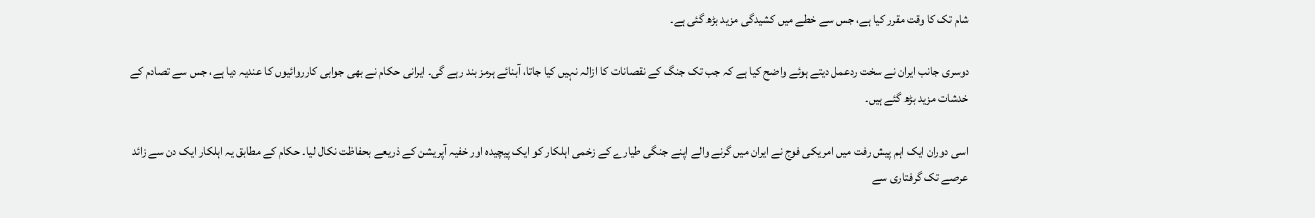شام تک کا وقت مقرر کیا ہے، جس سے خطے میں کشیدگی مزید بڑھ گئی ہے۔

دوسری جانب ایران نے سخت ردعمل دیتے ہوئے واضح کیا ہے کہ جب تک جنگ کے نقصانات کا ازالہ نہیں کیا جاتا، آبنائے ہرمز بند رہے گی۔ ایرانی حکام نے بھی جوابی کارروائیوں کا عندیہ دیا ہے، جس سے تصادم کے خدشات مزید بڑھ گئے ہیں۔

اسی دوران ایک اہم پیش رفت میں امریکی فوج نے ایران میں گرنے والے اپنے جنگی طیارے کے زخمی اہلکار کو ایک پیچیدہ اور خفیہ آپریشن کے ذریعے بحفاظت نکال لیا۔ حکام کے مطابق یہ اہلکار ایک دن سے زائد عرصے تک گرفتاری سے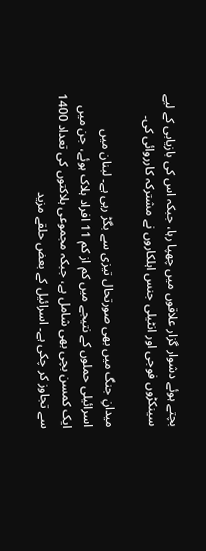بچتے ہوئے دشوار گزار علاقوں میں چھپا رہا، جبکہ اس کی بازیابی کے لیے سینکڑوں فوجی اور انٹیلی جنس اہلکاروں نے مشترکہ کارروائی کی۔

میدانِ جنگ میں بھی صورتحال تیزی سے بگڑ رہی ہے۔ لبنان میں اسرائیلی حملوں کے نتیجے میں کم از کم 11 افراد ہلاک ہوئے، جن میں ایک کمسن بچی بھی شامل ہے، جبکہ مجموعی ہلاکتوں کی تعداد 1400 سے تجاوز کر چکی ہے۔ اسرائیل کے بعض حلقے مزید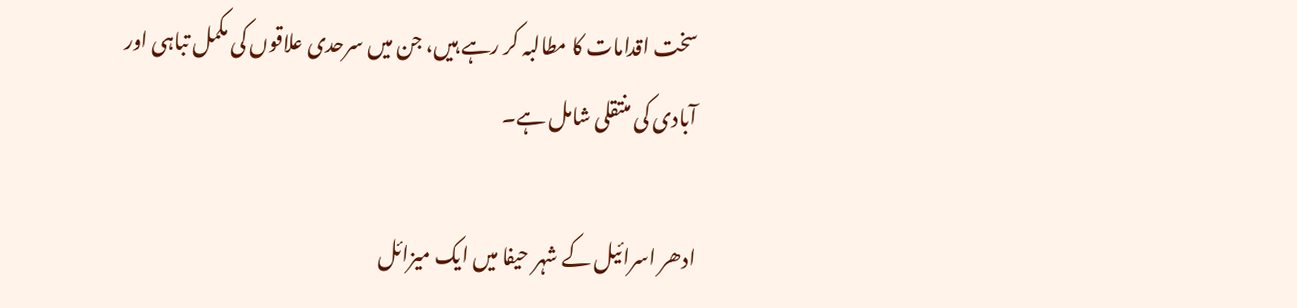سخت اقدامات کا مطالبہ کر رہے ہیں، جن میں سرحدی علاقوں کی مکمل تباہی اور آبادی کی منتقلی شامل ہے۔

ادھر اسرائیل کے شہر حیفا میں ایک میزائل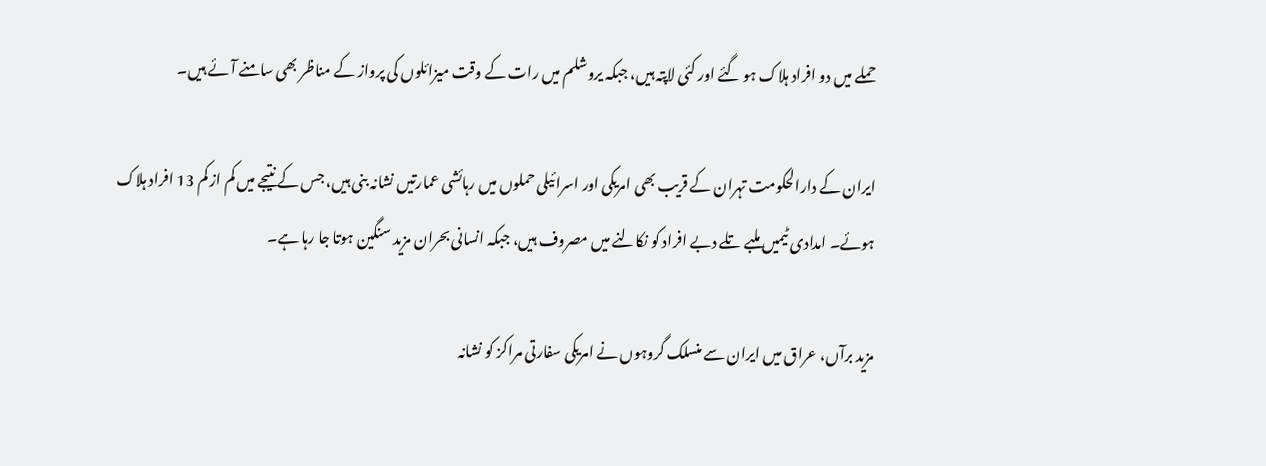حملے میں دو افراد ہلاک ہو گئے اور کئی لاپتہ ہیں، جبکہ یروشلم میں رات کے وقت میزائلوں کی پرواز کے مناظر بھی سامنے آئے ہیں۔

ایران کے دارالحکومت تہران کے قریب بھی امریکی اور اسرائیلی حملوں میں رہائشی عمارتیں نشانہ بنی ہیں، جس کے نتیجے میں کم از کم 13 افراد ہلاک ہوئے۔ امدادی ٹیمیں ملبے تلے دبے افراد کو نکالنے میں مصروف ہیں، جبکہ انسانی بحران مزید سنگین ہوتا جا رہا ہے۔

مزید برآں، عراق میں ایران سے منسلک گروہوں نے امریکی سفارتی مراکز کو نشانہ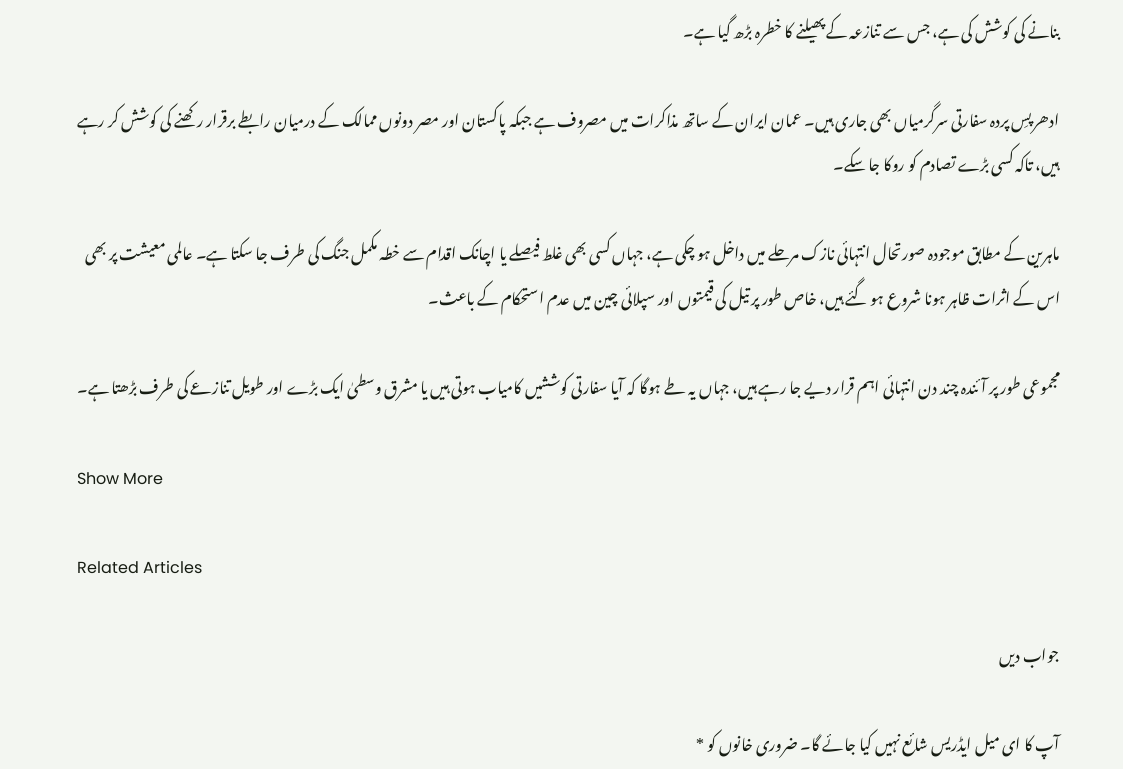بنانے کی کوشش کی ہے، جس سے تنازعہ کے پھیلنے کا خطرہ بڑھ گیا ہے۔

ادھر پسِ پردہ سفارتی سرگرمیاں بھی جاری ہیں۔ عمان ایران کے ساتھ مذاکرات میں مصروف ہے جبکہ پاکستان اور مصر دونوں ممالک کے درمیان رابطے برقرار رکھنے کی کوشش کر رہے ہیں، تاکہ کسی بڑے تصادم کو روکا جا سکے۔

ماہرین کے مطابق موجودہ صورتحال انتہائی نازک مرحلے میں داخل ہو چکی ہے، جہاں کسی بھی غلط فیصلے یا اچانک اقدام سے خطہ مکمل جنگ کی طرف جا سکتا ہے۔ عالمی معیشت پر بھی اس کے اثرات ظاہر ہونا شروع ہو گئے ہیں، خاص طور پر تیل کی قیمتوں اور سپلائی چین میں عدم استحکام کے باعث۔

مجموعی طور پر آئندہ چند دن انتہائی اہم قرار دیے جا رہے ہیں، جہاں یہ طے ہوگا کہ آیا سفارتی کوششیں کامیاب ہوتی ہیں یا مشرق وسطیٰ ایک بڑے اور طویل تنازعے کی طرف بڑھتا ہے۔

Show More

Related Articles

جواب دیں

آپ کا ای میل ایڈریس شائع نہیں کیا جائے گا۔ ضروری خانوں کو *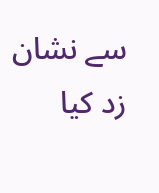سے نشان زد کیا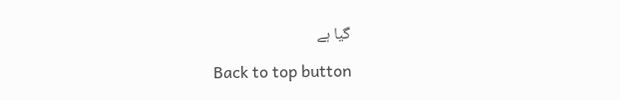گیا ہے

Back to top button